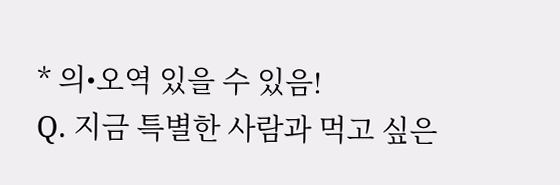* 의•오역 있을 수 있음!
Q. 지금 특별한 사람과 먹고 싶은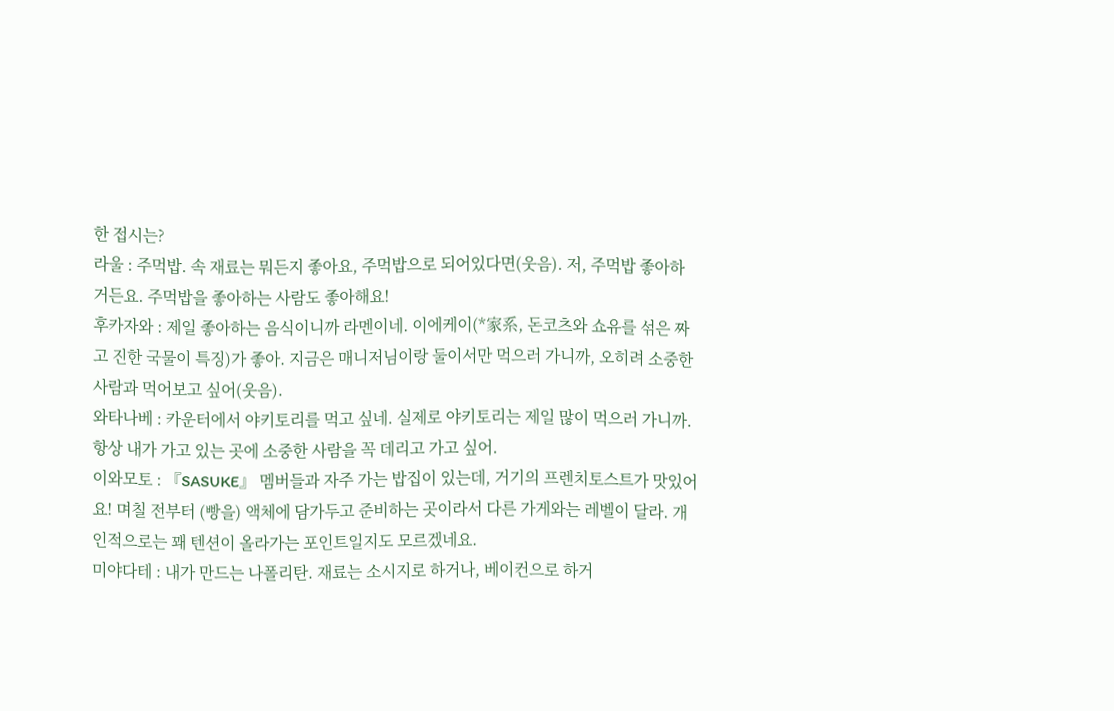한 접시는?
라울 : 주먹밥. 속 재료는 뭐든지 좋아요, 주먹밥으로 되어있다면(웃음). 저, 주먹밥 좋아하거든요. 주먹밥을 좋아하는 사람도 좋아해요!
후카자와 : 제일 좋아하는 음식이니까 라멘이네. 이에케이(*家系, 돈코츠와 쇼유를 섞은 짜고 진한 국물이 특징)가 좋아. 지금은 매니저님이랑 둘이서만 먹으러 가니까, 오히려 소중한 사람과 먹어보고 싶어(웃음).
와타나베 : 카운터에서 야키토리를 먹고 싶네. 실제로 야키토리는 제일 많이 먹으러 가니까. 항상 내가 가고 있는 곳에 소중한 사람을 꼭 데리고 가고 싶어.
이와모토 : 『SASUKE』 멤버들과 자주 가는 밥집이 있는데, 거기의 프렌치토스트가 맛있어요! 며칠 전부터 (빵을) 액체에 담가두고 준비하는 곳이라서 다른 가게와는 레벨이 달라. 개인적으로는 꽤 텐션이 올라가는 포인트일지도 모르겠네요.
미야다테 : 내가 만드는 나폴리탄. 재료는 소시지로 하거나, 베이컨으로 하거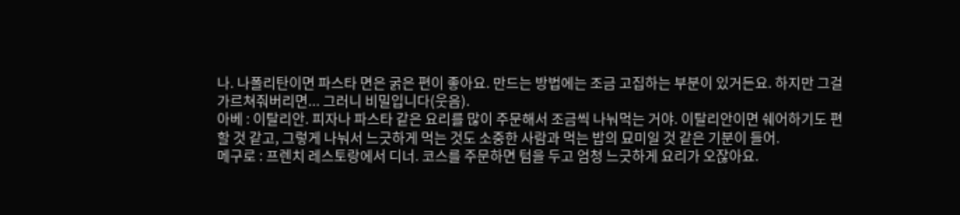나. 나폴리탄이면 파스타 면은 굵은 편이 좋아요. 만드는 방법에는 조금 고집하는 부분이 있거든요. 하지만 그걸 가르쳐줘버리면... 그러니 비밀입니다(웃음).
아베 : 이탈리안. 피자나 파스타 같은 요리를 많이 주문해서 조금씩 나눠먹는 거야. 이탈리안이면 쉐어하기도 편할 것 같고, 그렇게 나눠서 느긋하게 먹는 것도 소중한 사람과 먹는 밥의 묘미일 것 같은 기분이 들어.
메구로 : 프렌치 레스토랑에서 디너. 코스를 주문하면 텀을 두고 엄청 느긋하게 요리가 오잖아요.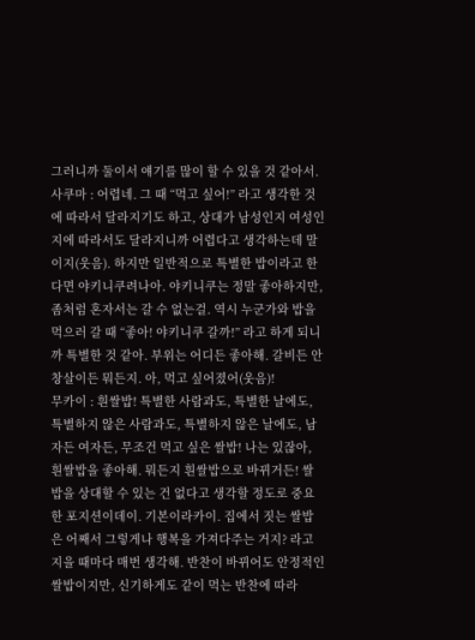그러니까 둘이서 얘기를 많이 할 수 있을 것 같아서.
사쿠마 : 어렵네. 그 때 “먹고 싶어!” 라고 생각한 것에 따라서 달라지기도 하고, 상대가 남성인지 여성인지에 따라서도 달라지니까 어렵다고 생각하는데 말이지(웃음). 하지만 일반적으로 특별한 밥이라고 한다면 야키니쿠려나아. 야키니쿠는 정말 좋아하지만, 좀처럼 혼자서는 갈 수 없는걸. 역시 누군가와 밥을 먹으러 갈 때 “좋아! 야키니쿠 갈까!” 라고 하게 되니까 특별한 것 같아. 부위는 어디든 좋아해. 갈비든 안창살이든 뭐든지. 아, 먹고 싶어졌어(웃음)!
무카이 : 흰쌀밥! 특별한 사람과도, 특별한 날에도, 특별하지 않은 사람과도, 특별하지 않은 날에도, 남자든 여자든, 무조건 먹고 싶은 쌀밥! 나는 있잖아, 흰쌀밥을 좋아해. 뭐든지 흰쌀밥으로 바뀌거든! 쌀밥을 상대할 수 있는 건 없다고 생각할 정도로 중요한 포지션이데이. 기본이라카이. 집에서 짓는 쌀밥은 어째서 그렇게나 행복을 가져다주는 거지? 라고 지을 때마다 매번 생각해. 반찬이 바뀌어도 안정적인 쌀밥이지만, 신기하게도 같이 먹는 반찬에 따라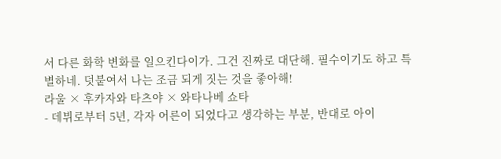서 다른 화학 변화를 일으킨다이가. 그건 진짜로 대단해. 필수이기도 하고 특별하네. 덧붙여서 나는 조금 되게 짓는 것을 좋아해!
라울 × 후카자와 타츠야 × 와타나베 쇼타
- 데뷔로부터 5년, 각자 어른이 되었다고 생각하는 부분, 반대로 아이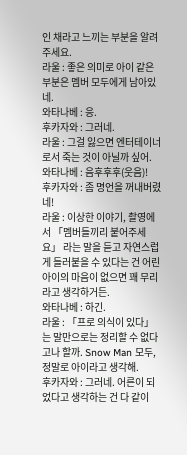인 채라고 느끼는 부분을 알려주세요.
라울 : 좋은 의미로 아이 같은 부분은 멤버 모두에게 남아있네.
와타나베 : 응.
후카자와 : 그러네.
라울 : 그걸 잃으면 엔터테이너로서 죽는 것이 아닐까 싶어.
와타나베 : 음후후후(웃음)!
후카자와 : 좀 명언을 꺼내버렸네!
라울 : 이상한 이야기, 촬영에서 「멤버들끼리 붙어주세요」 라는 말을 듣고 자연스럽게 들러붙을 수 있다는 건 어린 아이의 마음이 없으면 꽤 무리라고 생각하거든.
와타나베 : 하긴.
라울 : 「프로 의식이 있다」 는 말만으로는 정리할 수 없다고나 할까. Snow Man 모두, 정말로 아이라고 생각해.
후카자와 : 그러네. 어른이 되었다고 생각하는 건 다 같이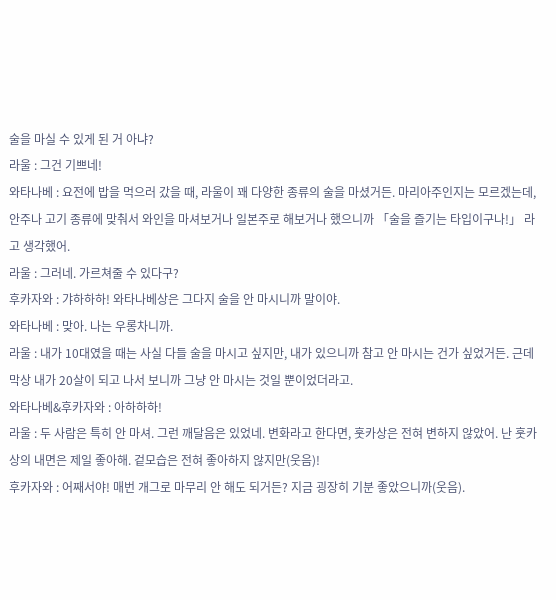술을 마실 수 있게 된 거 아냐?
라울 : 그건 기쁘네!
와타나베 : 요전에 밥을 먹으러 갔을 때, 라울이 꽤 다양한 종류의 술을 마셨거든. 마리아주인지는 모르겠는데, 안주나 고기 종류에 맞춰서 와인을 마셔보거나 일본주로 해보거나 했으니까 「술을 즐기는 타입이구나!」 라고 생각했어.
라울 : 그러네. 가르쳐줄 수 있다구?
후카자와 : 갸하하하! 와타나베상은 그다지 술을 안 마시니까 말이야.
와타나베 : 맞아. 나는 우롱차니까.
라울 : 내가 10대였을 때는 사실 다들 술을 마시고 싶지만, 내가 있으니까 참고 안 마시는 건가 싶었거든. 근데 막상 내가 20살이 되고 나서 보니까 그냥 안 마시는 것일 뿐이었더라고.
와타나베&후카자와 : 아하하하!
라울 : 두 사람은 특히 안 마셔. 그런 깨달음은 있었네. 변화라고 한다면, 훗카상은 전혀 변하지 않았어. 난 훗카상의 내면은 제일 좋아해. 겉모습은 전혀 좋아하지 않지만(웃음)!
후카자와 : 어째서야! 매번 개그로 마무리 안 해도 되거든? 지금 굉장히 기분 좋았으니까(웃음).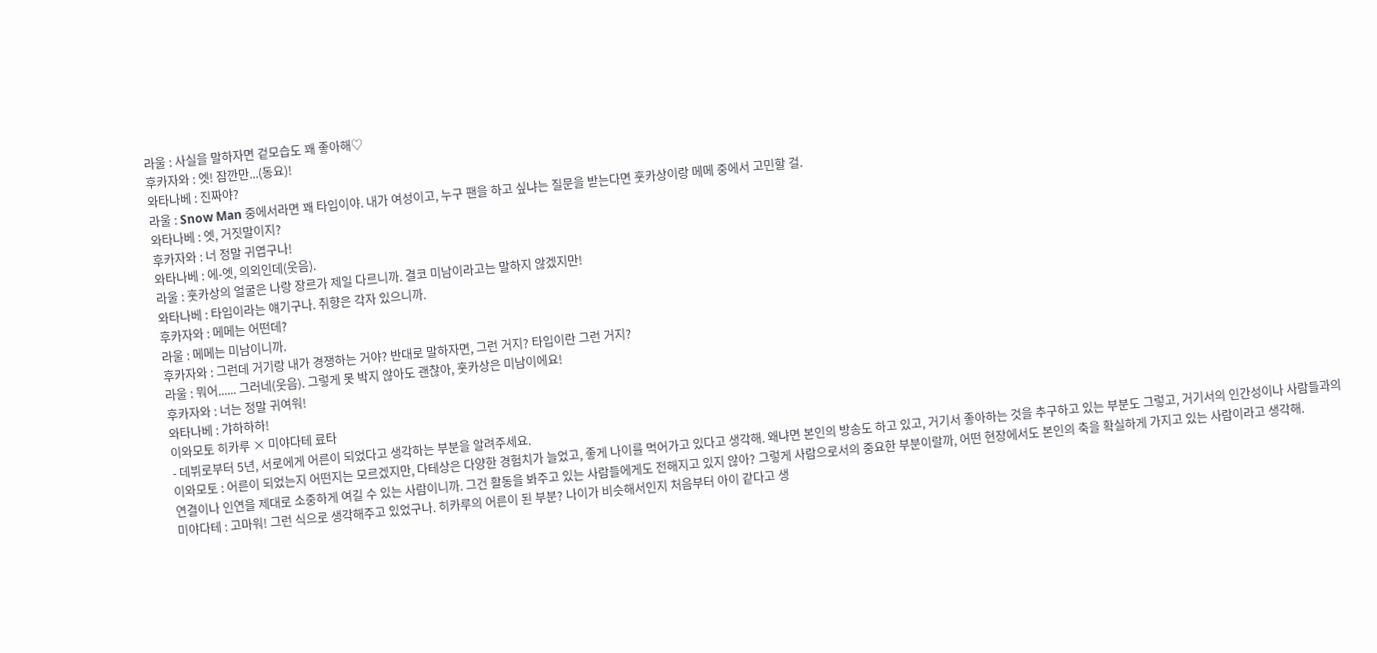라울 : 사실을 말하자면 겉모습도 꽤 좋아해♡
후카자와 : 엣! 잠깐만...(동요)!
와타나베 : 진짜야?
라울 : Snow Man 중에서라면 꽤 타입이야. 내가 여성이고, 누구 팬을 하고 싶냐는 질문을 받는다면 훗카상이랑 메메 중에서 고민할 걸.
와타나베 : 엣, 거짓말이지?
후카자와 : 너 정말 귀엽구나!
와타나베 : 에-엣, 의외인데(웃음).
라울 : 훗카상의 얼굴은 나랑 장르가 제일 다르니까. 결코 미남이라고는 말하지 않겠지만!
와타나베 : 타입이라는 얘기구나. 취향은 각자 있으니까.
후카자와 : 메메는 어떤데?
라울 : 메메는 미남이니까.
후카자와 : 그런데 거기랑 내가 경쟁하는 거야? 반대로 말하자면, 그런 거지? 타입이란 그런 거지?
라울 : 뭐어...... 그러네(웃음). 그렇게 못 박지 않아도 괜찮아, 훗카상은 미남이에요!
후카자와 : 너는 정말 귀여워!
와타나베 : 갸하하하!
이와모토 히카루 × 미야다테 료타
- 데뷔로부터 5년, 서로에게 어른이 되었다고 생각하는 부분을 알려주세요.
이와모토 : 어른이 되었는지 어떤지는 모르겠지만, 다테상은 다양한 경험치가 늘었고, 좋게 나이를 먹어가고 있다고 생각해. 왜냐면 본인의 방송도 하고 있고, 거기서 좋아하는 것을 추구하고 있는 부분도 그렇고, 거기서의 인간성이나 사람들과의 연결이나 인연을 제대로 소중하게 여길 수 있는 사람이니까. 그건 활동을 봐주고 있는 사람들에게도 전해지고 있지 않아? 그렇게 사람으로서의 중요한 부분이랄까, 어떤 현장에서도 본인의 축을 확실하게 가지고 있는 사람이라고 생각해.
미야다테 : 고마워! 그런 식으로 생각해주고 있었구나. 히카루의 어른이 된 부분? 나이가 비슷해서인지 처음부터 아이 같다고 생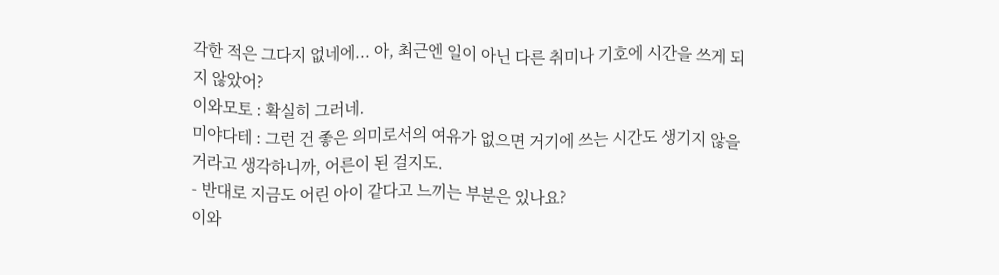각한 적은 그다지 없네에... 아, 최근엔 일이 아닌 다른 취미나 기호에 시간을 쓰게 되지 않았어?
이와모토 : 확실히 그러네.
미야다테 : 그런 건 좋은 의미로서의 여유가 없으면 거기에 쓰는 시간도 생기지 않을 거라고 생각하니까, 어른이 된 걸지도.
- 반대로 지금도 어린 아이 같다고 느끼는 부분은 있나요?
이와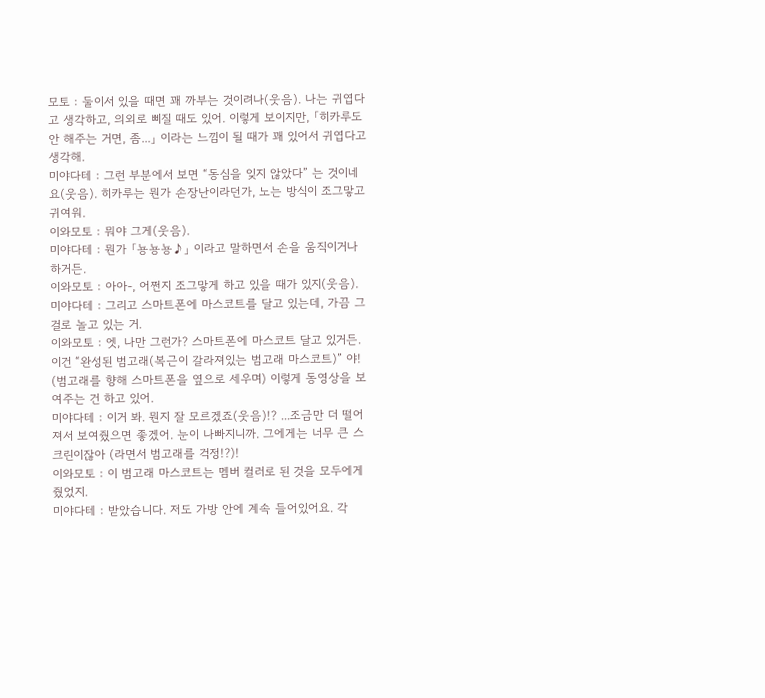모토 : 둘이서 있을 때면 꽤 까부는 것이려나(웃음). 나는 귀엽다고 생각하고, 의외로 삐질 때도 있어. 이렇게 보이지만, 「히카루도 안 해주는 거면, 좀...」 이라는 느낌이 될 때가 꽤 있어서 귀엽다고 생각해.
미야다테 : 그런 부분에서 보면 “동심을 잊지 않았다” 는 것이네요(웃음). 히카루는 뭔가 손장난이라던가, 노는 방식이 조그맣고 귀여워.
이와모토 : 뭐야 그게(웃음).
미야다테 : 뭔가 「뇽뇽뇽♪」 이라고 말하면서 손을 움직이거나 하거든.
이와모토 : 아아-, 어쩐지 조그맣게 하고 있을 때가 있지(웃음).
미야다테 : 그리고 스마트폰에 마스코트를 달고 있는데, 가끔 그걸로 놀고 있는 거.
이와모토 : 엣, 나만 그런가? 스마트폰에 마스코트 달고 있거든. 이건 “완성된 범고래(복근이 갈라져있는 범고래 마스코트)” 야! (범고래를 향해 스마트폰을 옆으로 세우며) 이렇게 동영상을 보여주는 건 하고 있어.
미야다테 : 이거 봐. 뭔지 잘 모르겠죠(웃음)!? ...조금만 더 떨어져서 보여줬으면 좋겠어. 눈이 나빠지니까. 그에게는 너무 큰 스크린이잖아 (라면서 범고래를 걱정!?)!
이와모토 : 이 범고래 마스코트는 멤버 컬러로 된 것을 모두에게 줬었지.
미야다테 : 받았습니다. 저도 가방 안에 계속 들어있어요. 각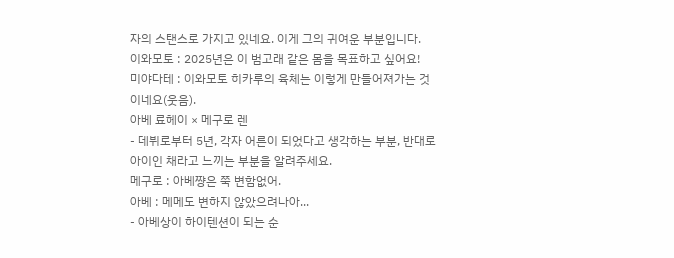자의 스탠스로 가지고 있네요. 이게 그의 귀여운 부분입니다.
이와모토 : 2025년은 이 범고래 같은 몸을 목표하고 싶어요!
미야다테 : 이와모토 히카루의 육체는 이렇게 만들어져가는 것이네요(웃음).
아베 료헤이 × 메구로 렌
- 데뷔로부터 5년, 각자 어른이 되었다고 생각하는 부분, 반대로 아이인 채라고 느끼는 부분을 알려주세요.
메구로 : 아베쨩은 쭉 변함없어.
아베 : 메메도 변하지 않았으려나아...
- 아베상이 하이텐션이 되는 순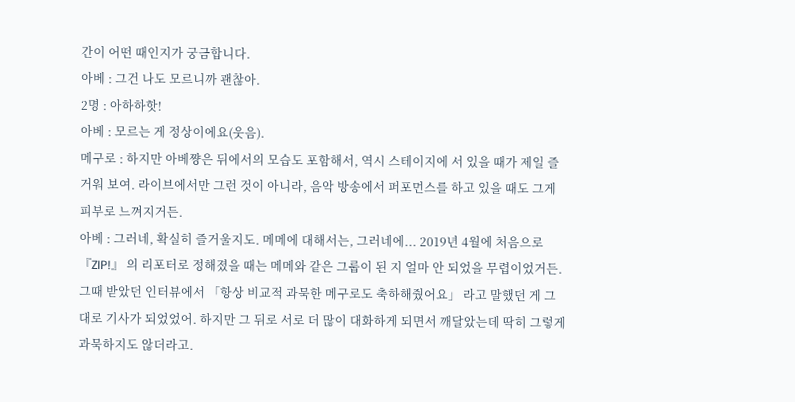간이 어떤 때인지가 궁금합니다.
아베 : 그건 나도 모르니까 괜찮아.
2명 : 아하하핫!
아베 : 모르는 게 정상이에요(웃음).
메구로 : 하지만 아베쨩은 뒤에서의 모습도 포함해서, 역시 스테이지에 서 있을 때가 제일 즐거워 보여. 라이브에서만 그런 것이 아니라, 음악 방송에서 퍼포먼스를 하고 있을 때도 그게 피부로 느껴지거든.
아베 : 그러네, 확실히 즐거울지도. 메메에 대해서는, 그러네에... 2019년 4월에 처음으로 『ZIP!』 의 리포터로 정해졌을 때는 메메와 같은 그룹이 된 지 얼마 안 되었을 무렵이었거든. 그때 받았던 인터뷰에서 「항상 비교적 과묵한 메구로도 축하해줬어요」 라고 말했던 게 그대로 기사가 되었었어. 하지만 그 뒤로 서로 더 많이 대화하게 되면서 깨달았는데 딱히 그렇게 과묵하지도 않더라고.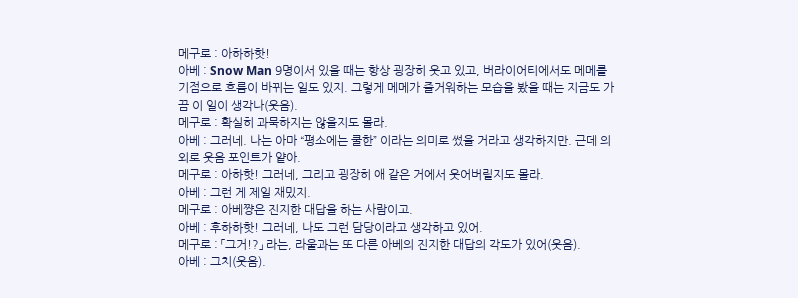메구로 : 아하하핫!
아베 : Snow Man 9명이서 있을 때는 항상 굉장히 웃고 있고, 버라이어티에서도 메메를 기점으로 흐름이 바뀌는 일도 있지. 그렇게 메메가 즐거워하는 모습을 봤을 때는 지금도 가끔 이 일이 생각나(웃음).
메구로 : 확실히 과묵하지는 않을지도 몰라.
아베 : 그러네. 나는 아마 “평소에는 쿨한” 이라는 의미로 썼을 거라고 생각하지만. 근데 의외로 웃음 포인트가 얕아.
메구로 : 아하핫! 그러네, 그리고 굉장히 애 같은 거에서 웃어버릴지도 몰라.
아베 : 그런 게 제일 재밌지.
메구로 : 아베쨩은 진지한 대답을 하는 사람이고.
아베 : 후하하핫! 그러네, 나도 그런 담당이라고 생각하고 있어.
메구로 : 「그거!?」 라는, 라울과는 또 다른 아베의 진지한 대답의 각도가 있어(웃음).
아베 : 그치(웃음).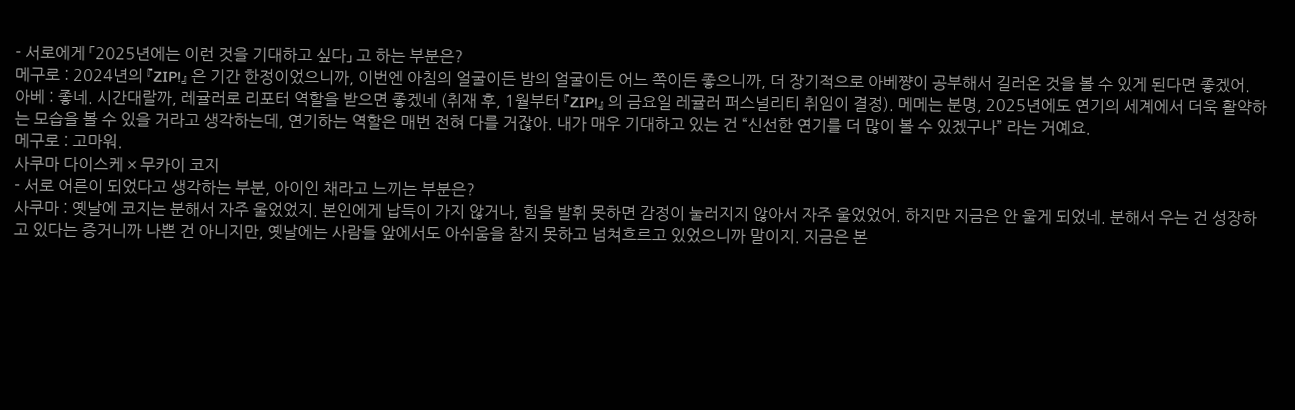- 서로에게 「2025년에는 이런 것을 기대하고 싶다」 고 하는 부분은?
메구로 : 2024년의 『ZIP!』 은 기간 한정이었으니까, 이번엔 아침의 얼굴이든 밤의 얼굴이든 어느 쪽이든 좋으니까, 더 장기적으로 아베쨩이 공부해서 길러온 것을 볼 수 있게 된다면 좋겠어.
아베 : 좋네. 시간대랄까, 레귤러로 리포터 역할을 받으면 좋겠네 (취재 후, 1월부터 『ZIP!』 의 금요일 레귤러 퍼스널리티 취임이 결정). 메메는 분명, 2025년에도 연기의 세계에서 더욱 활약하는 모습을 볼 수 있을 거라고 생각하는데, 연기하는 역할은 매번 전혀 다를 거잖아. 내가 매우 기대하고 있는 건 “신선한 연기를 더 많이 볼 수 있겠구나” 라는 거예요.
메구로 : 고마워.
사쿠마 다이스케 × 무카이 코지
- 서로 어른이 되었다고 생각하는 부분, 아이인 채라고 느끼는 부분은?
사쿠마 : 옛날에 코지는 분해서 자주 울었었지. 본인에게 납득이 가지 않거나, 힘을 발휘 못하면 감정이 눌러지지 않아서 자주 울었었어. 하지만 지금은 안 울게 되었네. 분해서 우는 건 성장하고 있다는 증거니까 나쁜 건 아니지만, 옛날에는 사람들 앞에서도 아쉬움을 참지 못하고 넘쳐흐르고 있었으니까 말이지. 지금은 본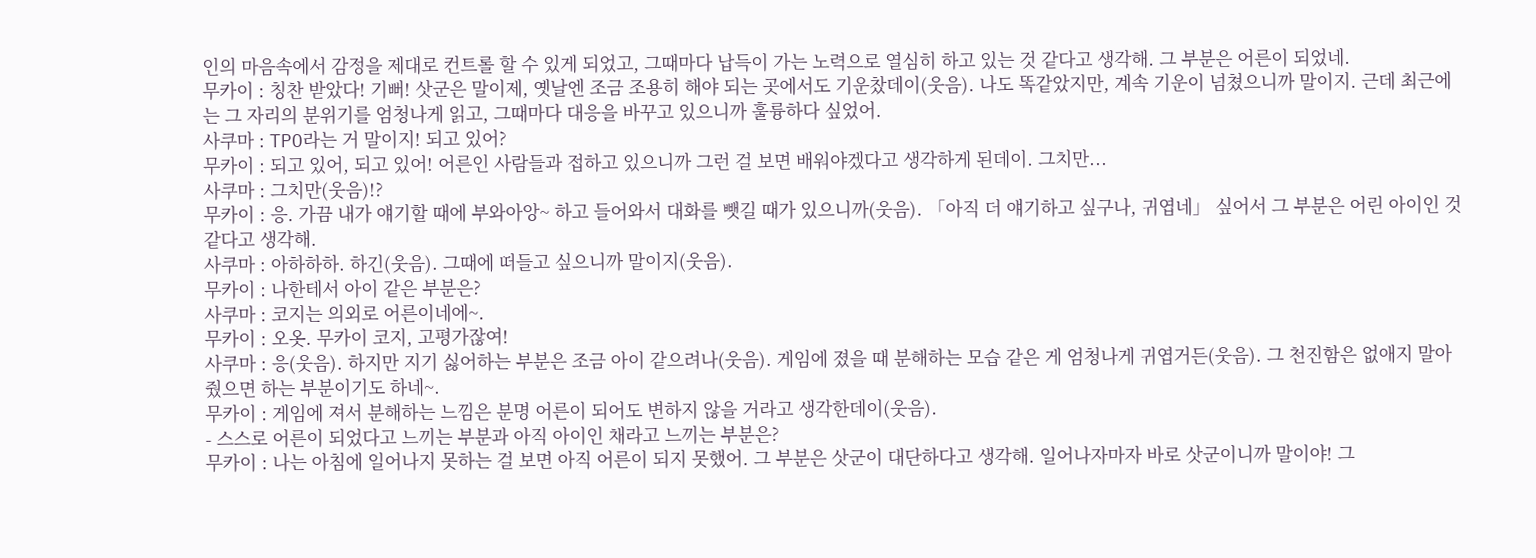인의 마음속에서 감정을 제대로 컨트롤 할 수 있게 되었고, 그때마다 납득이 가는 노력으로 열심히 하고 있는 것 같다고 생각해. 그 부분은 어른이 되었네.
무카이 : 칭찬 받았다! 기뻐! 삿군은 말이제, 옛날엔 조금 조용히 해야 되는 곳에서도 기운찼데이(웃음). 나도 똑같았지만, 계속 기운이 넘쳤으니까 말이지. 근데 최근에는 그 자리의 분위기를 엄청나게 읽고, 그때마다 대응을 바꾸고 있으니까 훌륭하다 싶었어.
사쿠마 : TPO라는 거 말이지! 되고 있어?
무카이 : 되고 있어, 되고 있어! 어른인 사람들과 접하고 있으니까 그런 걸 보면 배워야겠다고 생각하게 된데이. 그치만...
사쿠마 : 그치만(웃음)!?
무카이 : 응. 가끔 내가 얘기할 때에 부와아앙~ 하고 들어와서 대화를 뺏길 때가 있으니까(웃음). 「아직 더 얘기하고 싶구나, 귀엽네」 싶어서 그 부분은 어린 아이인 것 같다고 생각해.
사쿠마 : 아하하하. 하긴(웃음). 그때에 떠들고 싶으니까 말이지(웃음).
무카이 : 나한테서 아이 같은 부분은?
사쿠마 : 코지는 의외로 어른이네에~.
무카이 : 오옷. 무카이 코지, 고평가잖여!
사쿠마 : 응(웃음). 하지만 지기 싫어하는 부분은 조금 아이 같으려나(웃음). 게임에 졌을 때 분해하는 모습 같은 게 엄청나게 귀엽거든(웃음). 그 천진함은 없애지 말아줬으면 하는 부분이기도 하네~.
무카이 : 게임에 져서 분해하는 느낌은 분명 어른이 되어도 변하지 않을 거라고 생각한데이(웃음).
- 스스로 어른이 되었다고 느끼는 부분과 아직 아이인 채라고 느끼는 부분은?
무카이 : 나는 아침에 일어나지 못하는 걸 보면 아직 어른이 되지 못했어. 그 부분은 삿군이 대단하다고 생각해. 일어나자마자 바로 삿군이니까 말이야! 그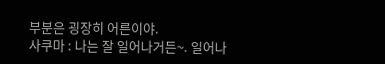부분은 굉장히 어른이야.
사쿠마 : 나는 잘 일어나거든~. 일어나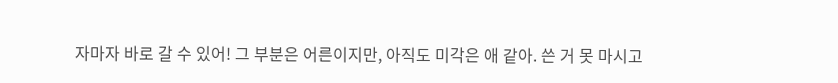자마자 바로 갈 수 있어! 그 부분은 어른이지만, 아직도 미각은 애 같아. 쓴 거 못 마시고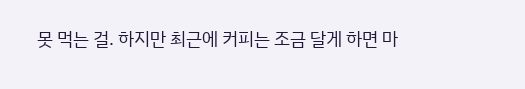못 먹는 걸. 하지만 최근에 커피는 조금 달게 하면 마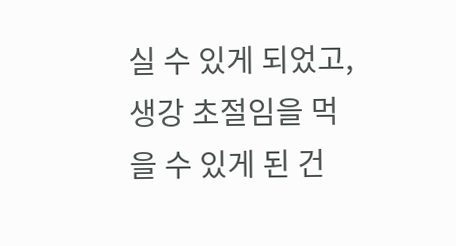실 수 있게 되었고, 생강 초절임을 먹을 수 있게 된 건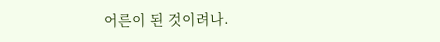어른이 된 것이려나.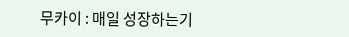무카이 : 매일 성장하는기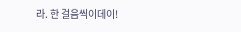라. 한 걸음씩이데이!